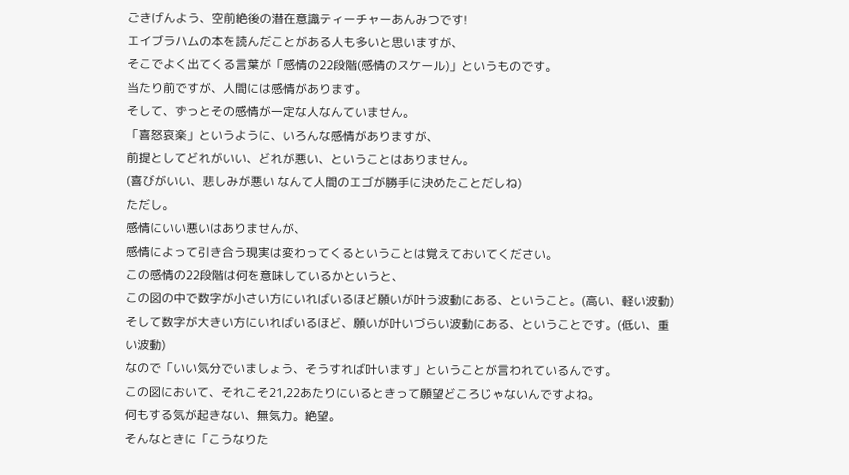ごきげんよう、空前絶後の潜在意識ティーチャーあんみつです!
エイブラハムの本を読んだことがある人も多いと思いますが、
そこでよく出てくる言葉が「感情の22段階(感情のスケール)」というものです。
当たり前ですが、人間には感情があります。
そして、ずっとその感情が一定な人なんていません。
「喜怒哀楽」というように、いろんな感情がありますが、
前提としてどれがいい、どれが悪い、ということはありません。
(喜びがいい、悲しみが悪い なんて人間のエゴが勝手に決めたことだしね)
ただし。
感情にいい悪いはありませんが、
感情によって引き合う現実は変わってくるということは覚えておいてください。
この感情の22段階は何を意味しているかというと、
この図の中で数字が小さい方にいればいるほど願いが叶う波動にある、ということ。(高い、軽い波動)
そして数字が大きい方にいればいるほど、願いが叶いづらい波動にある、ということです。(低い、重い波動)
なので「いい気分でいましょう、そうすれば叶います」ということが言われているんです。
この図において、それこそ21,22あたりにいるときって願望どころじゃないんですよね。
何もする気が起きない、無気力。絶望。
そんなときに「こうなりた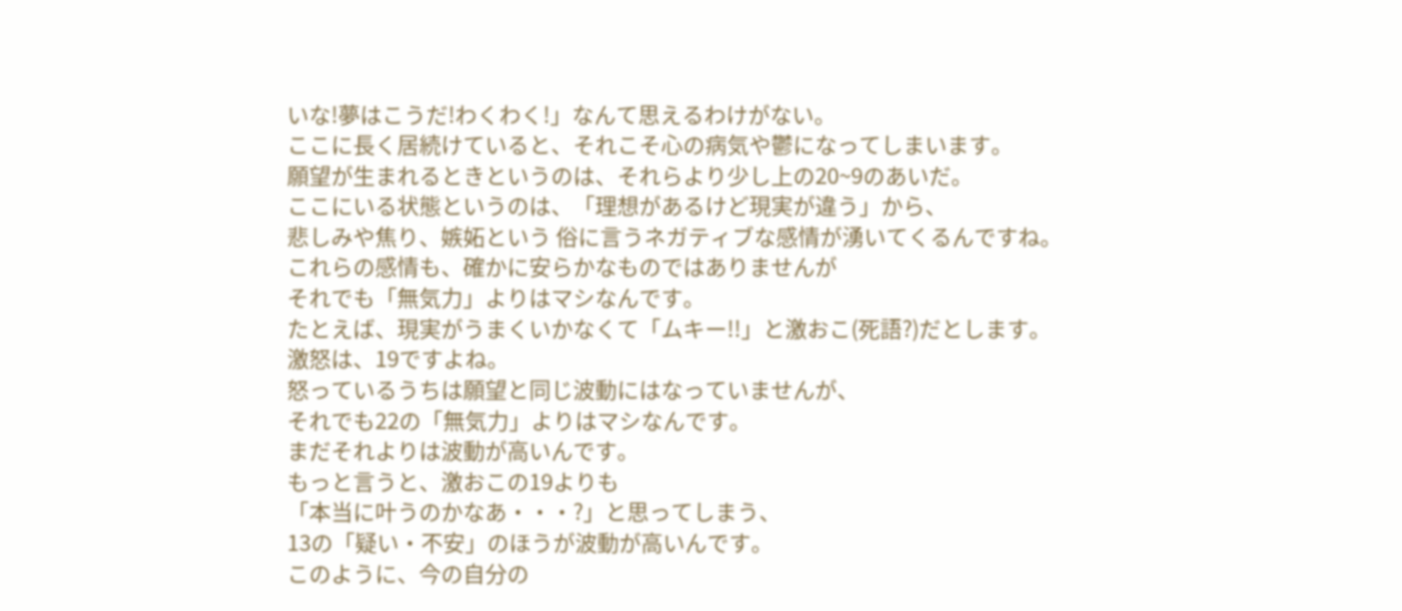いな!夢はこうだ!わくわく!」なんて思えるわけがない。
ここに長く居続けていると、それこそ心の病気や鬱になってしまいます。
願望が生まれるときというのは、それらより少し上の20~9のあいだ。
ここにいる状態というのは、「理想があるけど現実が違う」から、
悲しみや焦り、嫉妬という 俗に言うネガティブな感情が湧いてくるんですね。
これらの感情も、確かに安らかなものではありませんが
それでも「無気力」よりはマシなんです。
たとえば、現実がうまくいかなくて「ムキー!!」と激おこ(死語?)だとします。
激怒は、19ですよね。
怒っているうちは願望と同じ波動にはなっていませんが、
それでも22の「無気力」よりはマシなんです。
まだそれよりは波動が高いんです。
もっと言うと、激おこの19よりも
「本当に叶うのかなあ・・・?」と思ってしまう、
13の「疑い・不安」のほうが波動が高いんです。
このように、今の自分の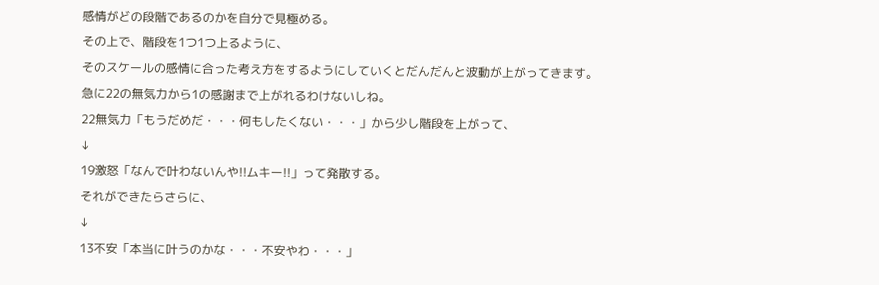感情がどの段階であるのかを自分で見極める。
その上で、階段を1つ1つ上るように、
そのスケールの感情に合った考え方をするようにしていくとだんだんと波動が上がってきます。
急に22の無気力から1の感謝まで上がれるわけないしね。
22無気力「もうだめだ・・・何もしたくない・・・」から少し階段を上がって、
↓
19激怒「なんで叶わないんや!!ムキー!!」って発散する。
それができたらさらに、
↓
13不安「本当に叶うのかな・・・不安やわ・・・」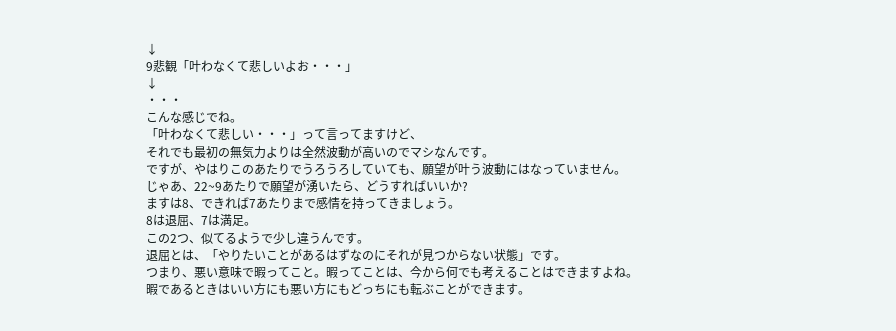↓
9悲観「叶わなくて悲しいよお・・・」
↓
・・・
こんな感じでね。
「叶わなくて悲しい・・・」って言ってますけど、
それでも最初の無気力よりは全然波動が高いのでマシなんです。
ですが、やはりこのあたりでうろうろしていても、願望が叶う波動にはなっていません。
じゃあ、22~9あたりで願望が湧いたら、どうすればいいか?
ますは8、できれば7あたりまで感情を持ってきましょう。
8は退屈、7は満足。
この2つ、似てるようで少し違うんです。
退屈とは、「やりたいことがあるはずなのにそれが見つからない状態」です。
つまり、悪い意味で暇ってこと。暇ってことは、今から何でも考えることはできますよね。
暇であるときはいい方にも悪い方にもどっちにも転ぶことができます。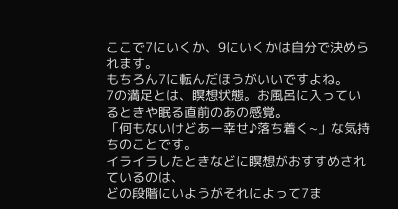ここで7にいくか、9にいくかは自分で決められます。
もちろん7に転んだほうがいいですよね。
7の満足とは、瞑想状態。お風呂に入っているときや眠る直前のあの感覚。
「何もないけどあー幸せ♪落ち着く~」な気持ちのことです。
イライラしたときなどに瞑想がおすすめされているのは、
どの段階にいようがそれによって7ま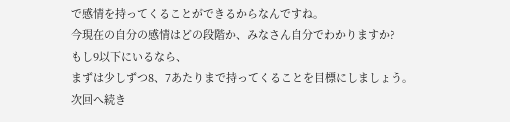で感情を持ってくることができるからなんですね。
今現在の自分の感情はどの段階か、みなさん自分でわかりますか?
もし9以下にいるなら、
まずは少しずつ8、7あたりまで持ってくることを目標にしましょう。
次回へ続き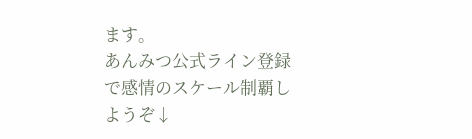ます。
あんみつ公式ライン登録で感情のスケール制覇しようぞ↓